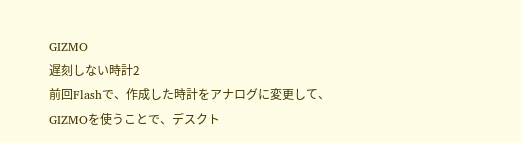GIZMO
遅刻しない時計2
前回Flashで、作成した時計をアナログに変更して、
GIZMOを使うことで、デスクト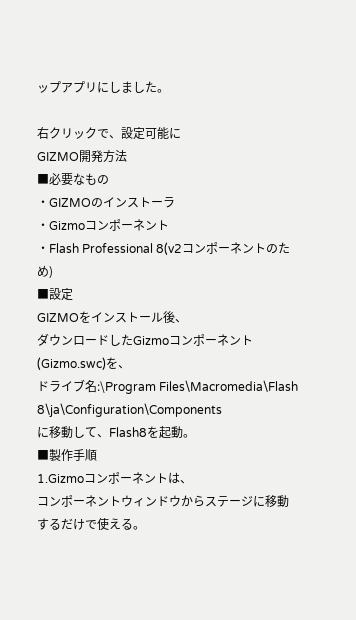ップアプリにしました。

右クリックで、設定可能に
GIZMO開発方法
■必要なもの
・GIZMOのインストーラ
・Gizmoコンポーネント
・Flash Professional 8(v2コンポーネントのため)
■設定
GIZMOをインストール後、
ダウンロードしたGizmoコンポーネント(Gizmo.swc)を、
ドライブ名:\Program Files\Macromedia\Flash 8\ja\Configuration\Components
に移動して、Flash8を起動。
■製作手順
1.Gizmoコンポーネントは、
コンポーネントウィンドウからステージに移動するだけで使える。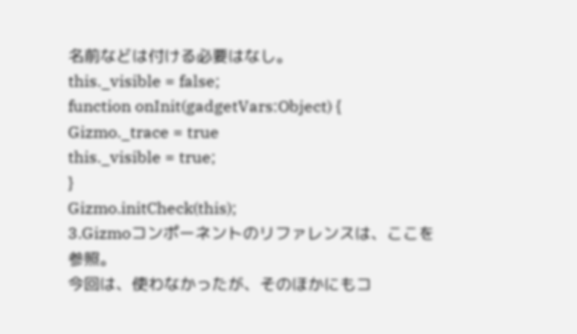名前などは付ける必要はなし。
this._visible = false;
function onInit(gadgetVars:Object) {
Gizmo._trace = true
this._visible = true;
}
Gizmo.initCheck(this);
3.Gizmoコンポーネントのリファレンスは、ここを参照。
今回は、使わなかったが、そのほかにもコ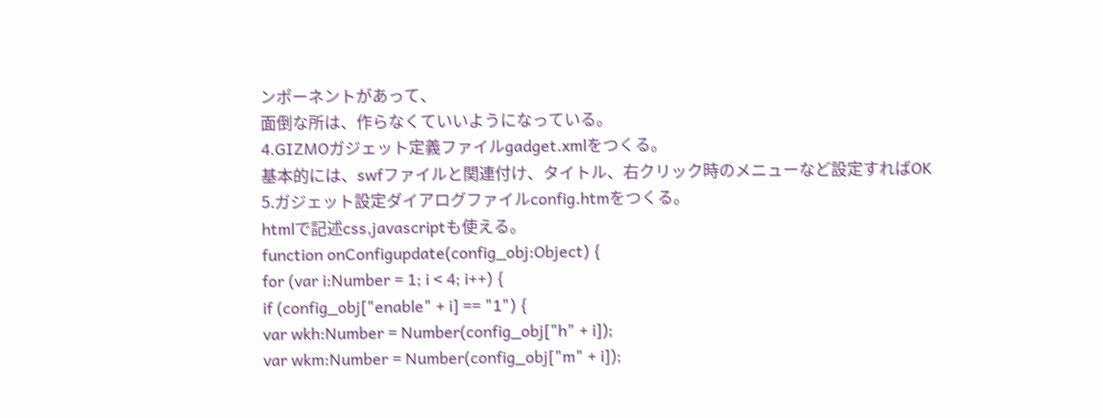ンポーネントがあって、
面倒な所は、作らなくていいようになっている。
4.GIZMOガジェット定義ファイルgadget.xmlをつくる。
基本的には、swfファイルと関連付け、タイトル、右クリック時のメニューなど設定すればOK
5.ガジェット設定ダイアログファイルconfig.htmをつくる。
htmlで記述css,javascriptも使える。
function onConfigupdate(config_obj:Object) {
for (var i:Number = 1; i < 4; i++) {
if (config_obj["enable" + i] == "1") {
var wkh:Number = Number(config_obj["h" + i]);
var wkm:Number = Number(config_obj["m" + i]);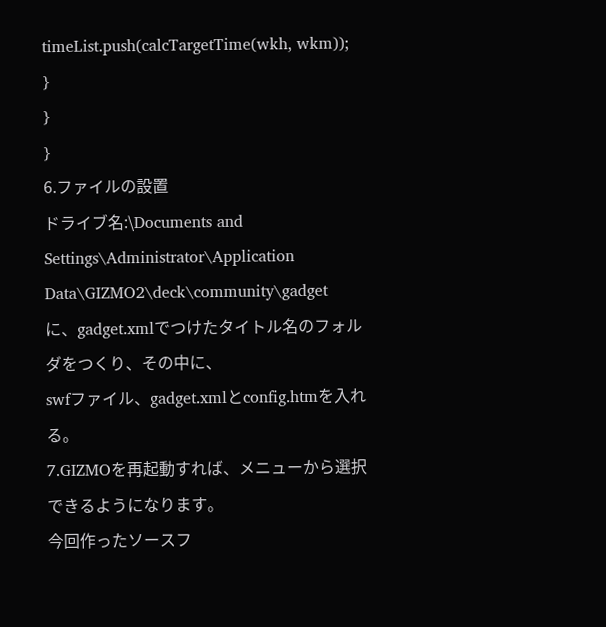timeList.push(calcTargetTime(wkh, wkm));
}
}
}
6.ファイルの設置
ドライブ名:\Documents and Settings\Administrator\Application Data\GIZMO2\deck\community\gadget
に、gadget.xmlでつけたタイトル名のフォルダをつくり、その中に、
swfファイル、gadget.xmlとconfig.htmを入れる。
7.GIZMOを再起動すれば、メニューから選択できるようになります。
今回作ったソースフ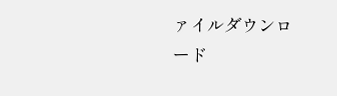ァイルダウンロード